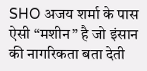SHO अजय शर्मा के पास ऐसी “मशीन” है जो इंसान की नागरिकता बता देती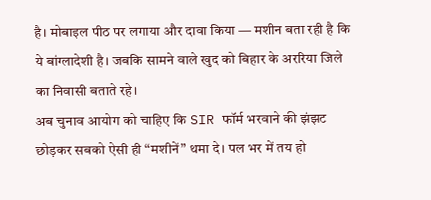है। मोबाइल पीठ पर लगाया और दावा किया — मशीन बता रही है कि ये बांग्लादेशी है। जबकि सामने वाले खुद को बिहार के अररिया जिले का निवासी बताते रहे।
अब चुनाव आयोग को चाहिए कि SIR फॉर्म भरवाने की झंझट छोड़कर सबको ऐसी ही “मशीनें” थमा दे। पल भर में तय हो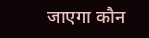जाएगा कौन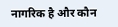नागरिक है और कौन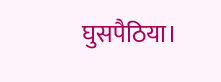घुसपैठिया।